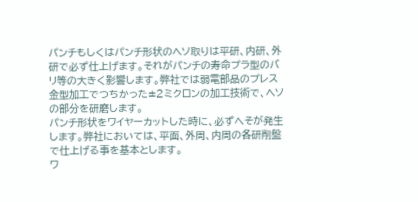パンチもしくはパンチ形状のヘソ取りは平研、内研、外研で必ず仕上げます。それがパンチの寿命プラ型のバリ等の大きく影響します。弊社では弱電部品のプレス金型加工でつちかった±2ミクロンの加工技術で、ヘソの部分を研磨します。
パンチ形状をワイヤーカットした時に、必ずへそが発生します。弊社においては、平面、外周、内周の各研削盤で仕上げる事を基本とします。
ワ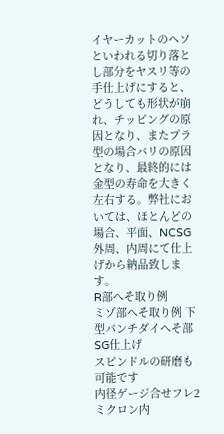イヤーカットのヘソといわれる切り落とし部分をヤスリ等の手仕上げにすると、どうしても形状が崩れ、チッピングの原因となり、またプラ型の場合バリの原因となり、最終的には金型の寿命を大きく左右する。弊社においては、ほとんどの場合、平面、NCSG外周、内周にて仕上げから納品致します。
R部へそ取り例
ミゾ部へそ取り例 下型パンチダイへそ部SG仕上げ
スピンドルの研磨も可能です
内径ゲージ合せフレ2ミクロン内